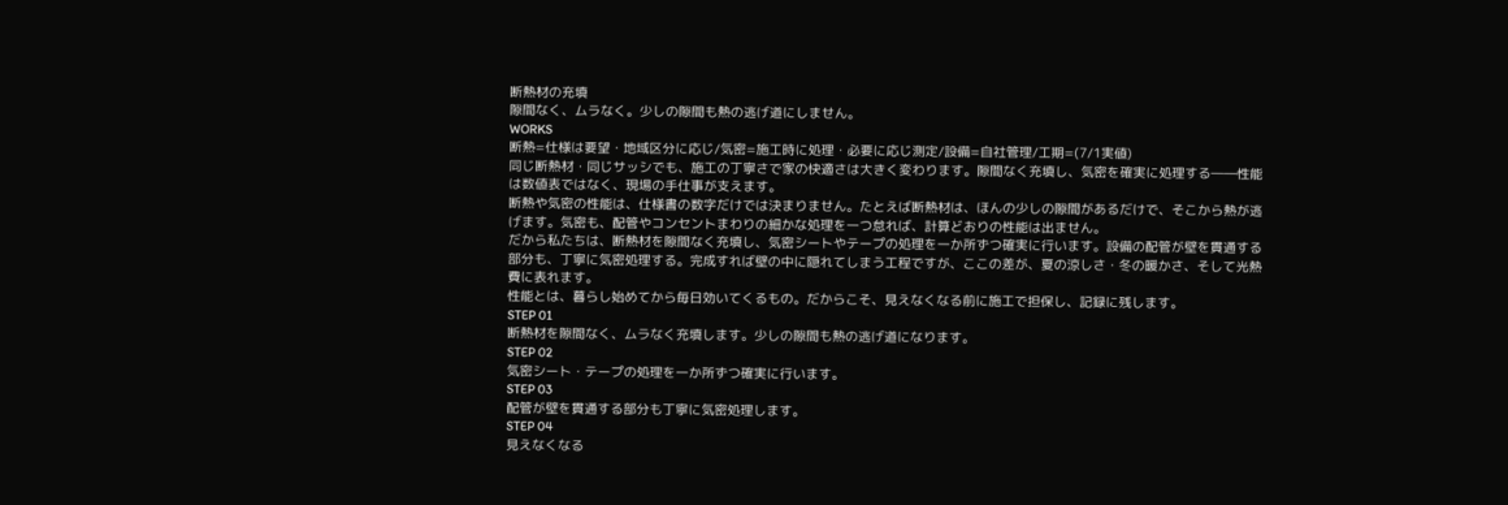断熱材の充填
隙間なく、ムラなく。少しの隙間も熱の逃げ道にしません。
WORKS
断熱=仕様は要望・地域区分に応じ/気密=施工時に処理・必要に応じ測定/設備=自社管理/工期=(7/1実値)
同じ断熱材・同じサッシでも、施工の丁寧さで家の快適さは大きく変わります。隙間なく充填し、気密を確実に処理する――性能は数値表ではなく、現場の手仕事が支えます。
断熱や気密の性能は、仕様書の数字だけでは決まりません。たとえば断熱材は、ほんの少しの隙間があるだけで、そこから熱が逃げます。気密も、配管やコンセントまわりの細かな処理を一つ怠れば、計算どおりの性能は出ません。
だから私たちは、断熱材を隙間なく充填し、気密シートやテープの処理を一か所ずつ確実に行います。設備の配管が壁を貫通する部分も、丁寧に気密処理する。完成すれば壁の中に隠れてしまう工程ですが、ここの差が、夏の涼しさ・冬の暖かさ、そして光熱費に表れます。
性能とは、暮らし始めてから毎日効いてくるもの。だからこそ、見えなくなる前に施工で担保し、記録に残します。
STEP 01
断熱材を隙間なく、ムラなく充填します。少しの隙間も熱の逃げ道になります。
STEP 02
気密シート・テープの処理を一か所ずつ確実に行います。
STEP 03
配管が壁を貫通する部分も丁寧に気密処理します。
STEP 04
見えなくなる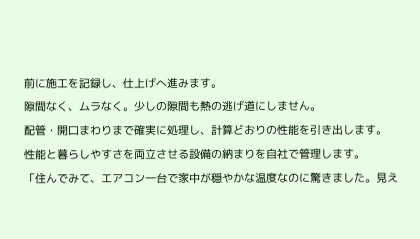前に施工を記録し、仕上げへ進みます。
隙間なく、ムラなく。少しの隙間も熱の逃げ道にしません。
配管・開口まわりまで確実に処理し、計算どおりの性能を引き出します。
性能と暮らしやすさを両立させる設備の納まりを自社で管理します。
「住んでみて、エアコン一台で家中が穏やかな温度なのに驚きました。見え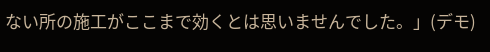ない所の施工がここまで効くとは思いませんでした。」(デモ)